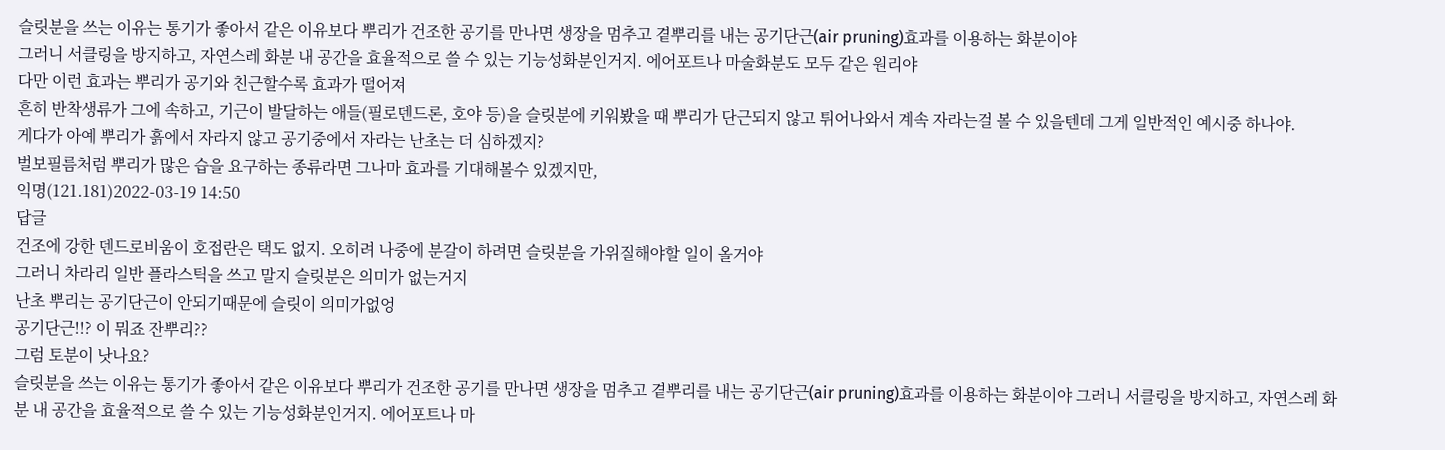슬릿분을 쓰는 이유는 통기가 좋아서 같은 이유보다 뿌리가 건조한 공기를 만나면 생장을 멈추고 곁뿌리를 내는 공기단근(air pruning)효과를 이용하는 화분이야
그러니 서클링을 방지하고, 자연스레 화분 내 공간을 효율적으로 쓸 수 있는 기능성화분인거지. 에어포트나 마술화분도 모두 같은 원리야
다만 이런 효과는 뿌리가 공기와 친근할수록 효과가 떨어져
흔히 반착생류가 그에 속하고, 기근이 발달하는 애들(필로덴드론, 호야 등)을 슬릿분에 키워봤을 때 뿌리가 단근되지 않고 튀어나와서 계속 자라는걸 볼 수 있을텐데 그게 일반적인 예시중 하나야.
게다가 아예 뿌리가 흙에서 자라지 않고 공기중에서 자라는 난초는 더 심하겠지?
벌보필름처럼 뿌리가 많은 습을 요구하는 종류라면 그나마 효과를 기대해볼수 있겠지만,
익명(121.181)2022-03-19 14:50
답글
건조에 강한 덴드로비움이 호접란은 택도 없지. 오히려 나중에 분갈이 하려면 슬릿분을 가위질해야할 일이 올거야
그러니 차라리 일반 플라스틱을 쓰고 말지 슬릿분은 의미가 없는거지
난초 뿌리는 공기단근이 안되기때문에 슬릿이 의미가없엉
공기단근!!? 이 뭐죠 잔뿌리??
그럼 토분이 낫나요?
슬릿분을 쓰는 이유는 통기가 좋아서 같은 이유보다 뿌리가 건조한 공기를 만나면 생장을 멈추고 곁뿌리를 내는 공기단근(air pruning)효과를 이용하는 화분이야 그러니 서클링을 방지하고, 자연스레 화분 내 공간을 효율적으로 쓸 수 있는 기능성화분인거지. 에어포트나 마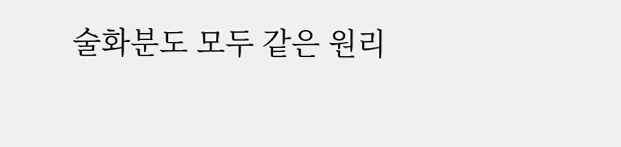술화분도 모두 같은 원리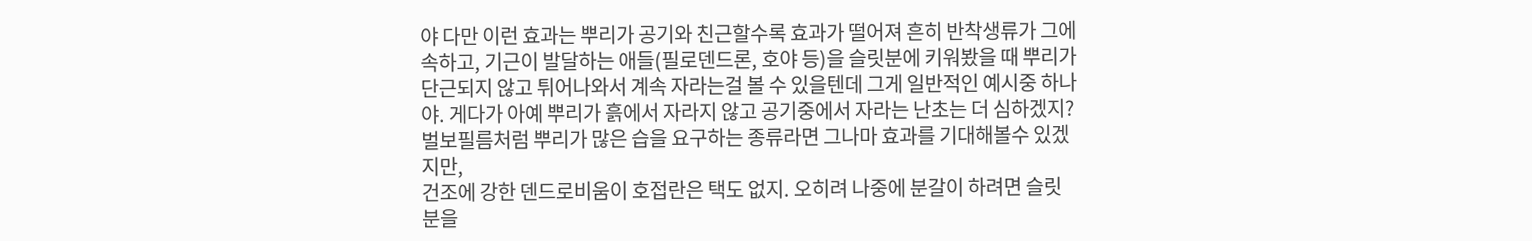야 다만 이런 효과는 뿌리가 공기와 친근할수록 효과가 떨어져 흔히 반착생류가 그에 속하고, 기근이 발달하는 애들(필로덴드론, 호야 등)을 슬릿분에 키워봤을 때 뿌리가 단근되지 않고 튀어나와서 계속 자라는걸 볼 수 있을텐데 그게 일반적인 예시중 하나야. 게다가 아예 뿌리가 흙에서 자라지 않고 공기중에서 자라는 난초는 더 심하겠지? 벌보필름처럼 뿌리가 많은 습을 요구하는 종류라면 그나마 효과를 기대해볼수 있겠지만,
건조에 강한 덴드로비움이 호접란은 택도 없지. 오히려 나중에 분갈이 하려면 슬릿분을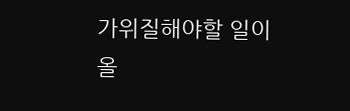가위질해야할 일이 올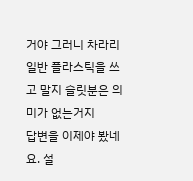거야 그러니 차라리 일반 플라스틱을 쓰고 말지 슬릿분은 의미가 없는거지
답변을 이제야 봤네요. 설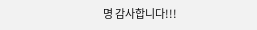명 감사합니다!!!